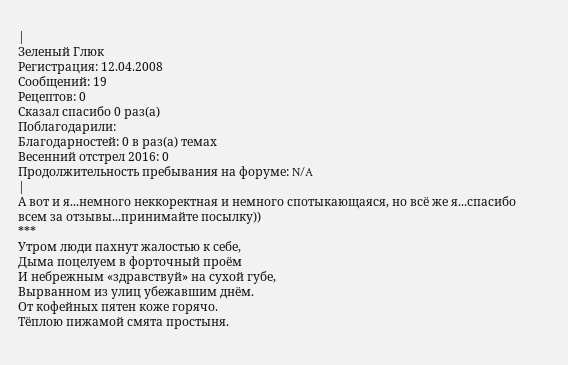|
Зеленый Глюк
Регистрация: 12.04.2008
Сообщений: 19
Рецептов: 0
Сказал спасибо 0 раз(а)
Поблагодарили:
Благодарностей: 0 в раз(а) темах
Весенний отстрел 2016: 0
Продолжительность пребывания на форуме: N/A
|
А вот и я...немного неккоректная и немного спотыкающаяся, но всё же я...спасибо всем за отзывы...принимайте посылку))
***
Утром люди пахнут жалостью к себе,
Дыма поцелуем в форточный проём
И небрежным «здравствуй» на сухой губе,
Вырванном из улиц убежавшим днём.
От кофейных пятен коже горячо.
Тёплою пижамой смята простыня.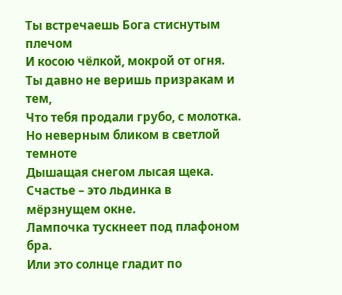Ты встречаешь Бога стиснутым плечом
И косою чёлкой, мокрой от огня.
Ты давно не веришь призракам и тем,
Что тебя продали грубо, с молотка.
Но неверным бликом в светлой темноте
Дышащая снегом лысая щека.
Счастье – это льдинка в мёрзнущем окне.
Лампочка тускнеет под плафоном бра.
Или это солнце гладит по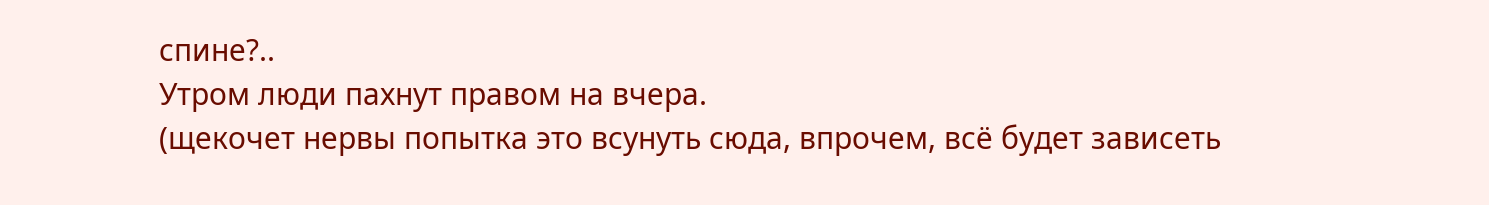спине?..
Утром люди пахнут правом на вчера.
(щекочет нервы попытка это всунуть сюда, впрочем, всё будет зависеть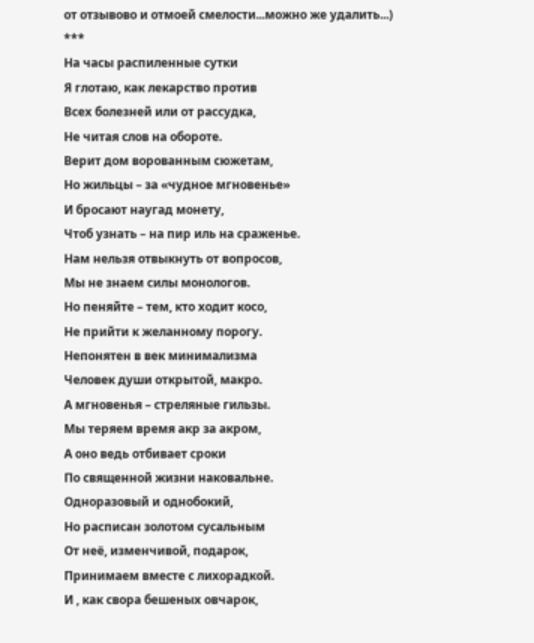от отзывово и отмоей смелости...можно же удалить...)
***
На часы распиленные сутки
Я глотаю, как лекарство против
Всех болезней или от рассудка,
Не читая слов на обороте.
Верит дом ворованным сюжетам,
Но жильцы – за «чудное мгновенье»
И бросают наугад монету,
Чтоб узнать – на пир иль на сраженье.
Нам нельзя отвыкнуть от вопросов,
Мы не знаем силы монологов.
Но пеняйте – тем, кто ходит косо,
Не прийти к желанному порогу.
Непонятен в век минимализма
Человек души открытой, макро.
А мгновенья – стреляные гильзы.
Мы теряем время акр за акром,
А оно ведь отбивает сроки
По священной жизни наковальне.
Одноразовый и однобокий,
Но расписан золотом сусальным
От неё, изменчивой, подарок,
Принимаем вместе с лихорадкой.
И , как свора бешеных овчарок,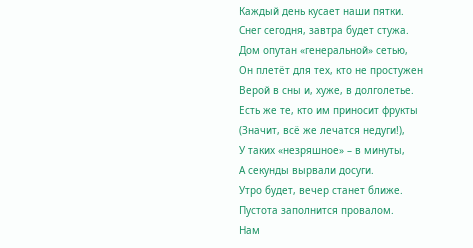Каждый день кусает наши пятки.
Снег сегодня, завтра будет стужа.
Дом опутан «генеральной» сетью,
Он плетёт для тех, кто не простужен
Верой в сны и, хуже, в долголетье.
Есть же те, кто им приносит фрукты
(Значит, всё же лечатся недуги!),
У таких «незряшное» – в минуты,
А секунды вырвали досуги.
Утро будет, вечер станет ближе.
Пустота заполнится провалом.
Нам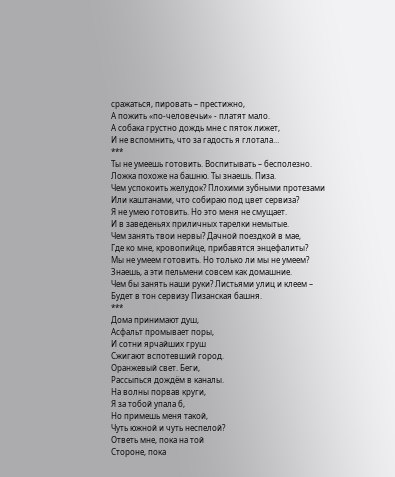сражаться, пировать – престижно,
А пожить «по-человечьи» - платят мало.
А собака грустно дождь мне с пяток лижет,
И не вспомнить, что за гадость я глотала…
***
Ты не умеешь готовить. Воспитывать – бесполезно.
Ложка похоже на башню. Ты знаешь. Пиза.
Чем успокоить желудок? Плохими зубными протезами
Или каштанами, что собираю под цвет сервиза?
Я не умею готовить. Но это меня не смущает.
И в заведеньях приличных тарелки немытые.
Чем занять твои нервы? Дачной поездкой в мае,
Где ко мне, кровопийце, прибавятся энцефалиты?
Мы не умеем готовить. Но только ли мы не умеем?
Знаешь, а эти пельмени совсем как домашние.
Чем бы занять наши руки? Листьями улиц и клеем –
Будет в тон сервизу Пизанская башня.
***
Дома принимают душ,
Асфальт промывает поры,
И сотни ярчайших груш
Сжигают вспотевший город.
Оранжевый свет. Беги,
Рассыпься дождём в каналы.
На волны порвав круги,
Я за тобой упала б,
Но примешь меня такой,
Чуть южной и чуть неспелой?
Ответь мне, пока на той
Стороне, пока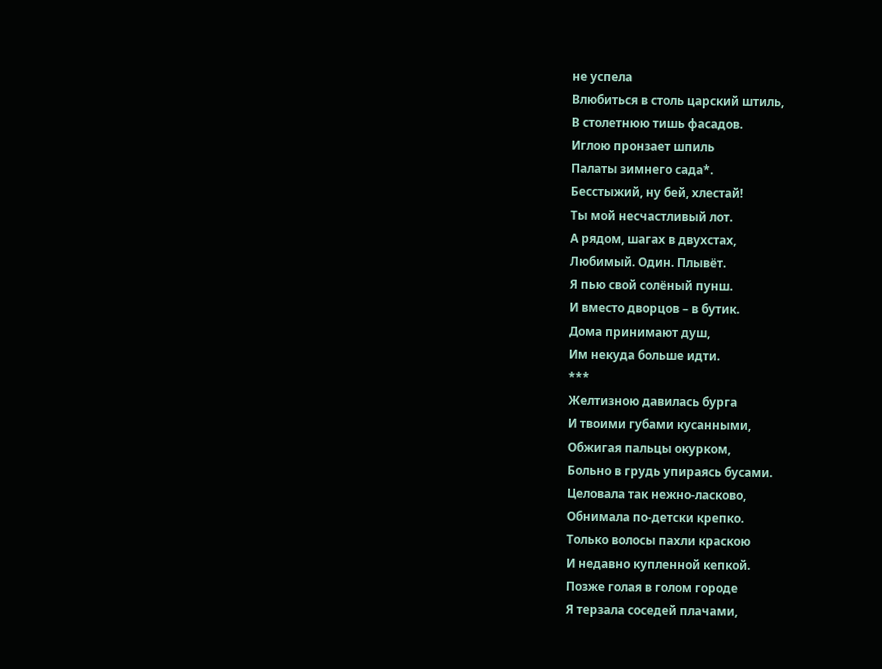не успела
Влюбиться в столь царский штиль,
В столетнюю тишь фасадов.
Иглою пронзает шпиль
Палаты зимнего сада*.
Бесстыжий, ну бей, хлестай!
Ты мой несчастливый лот.
А рядом, шагах в двухстах,
Любимый. Один. Плывёт.
Я пью свой солёный пунш.
И вместо дворцов – в бутик.
Дома принимают душ,
Им некуда больше идти.
***
Желтизною давилась бурга
И твоими губами кусанными,
Обжигая пальцы окурком,
Больно в грудь упираясь бусами.
Целовала так нежно-ласково,
Обнимала по-детски крепко.
Только волосы пахли краскою
И недавно купленной кепкой.
Позже голая в голом городе
Я терзала соседей плачами,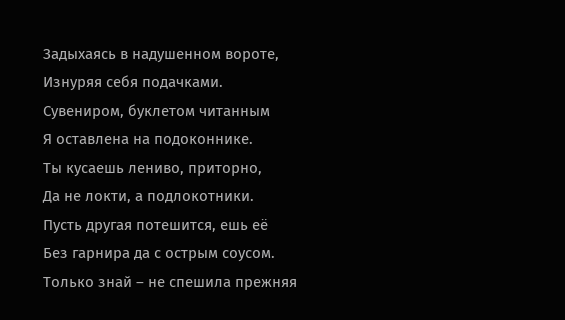Задыхаясь в надушенном вороте,
Изнуряя себя подачками.
Сувениром, буклетом читанным
Я оставлена на подоконнике.
Ты кусаешь лениво, приторно,
Да не локти, а подлокотники.
Пусть другая потешится, ешь её
Без гарнира да с острым соусом.
Только знай – не спешила прежняя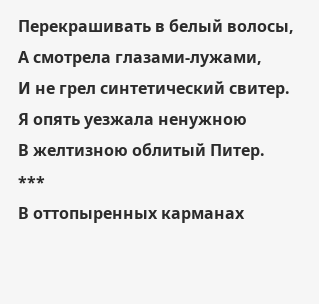Перекрашивать в белый волосы,
А смотрела глазами-лужами,
И не грел синтетический свитер.
Я опять уезжала ненужною
В желтизною облитый Питер.
***
В оттопыренных карманах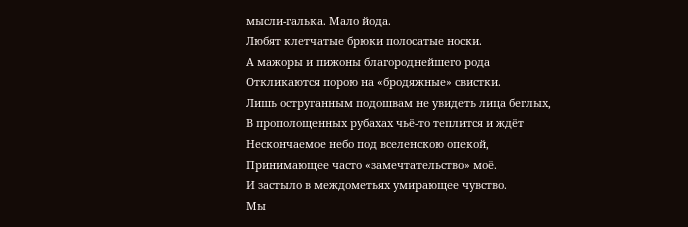мысли-галька. Мало йода.
Любят клетчатые брюки полосатые носки.
А мажоры и пижоны благороднейшего рода
Откликаются порою на «бродяжные» свистки.
Лишь оструганным подошвам не увидеть лица беглых,
В прополощенных рубахах чьё-то теплится и ждёт
Нескончаемое небо под вселенскою опекой,
Принимающее часто «замечтательство» моё.
И застыло в междометьях умирающее чувство.
Мы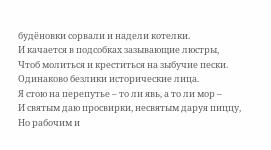будёновки сорвали и надели котелки.
И качается в подсобках зазывающие люстры,
Чтоб молиться и креститься на зыбучие пески.
Одинаково безлики исторические лица.
Я стою на перепутье – то ли явь, а то ли мор –
И святым даю просвирки, несвятым даруя пиццу,
Но рабочим и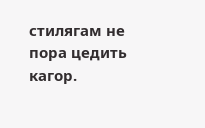стилягам не пора цедить кагор.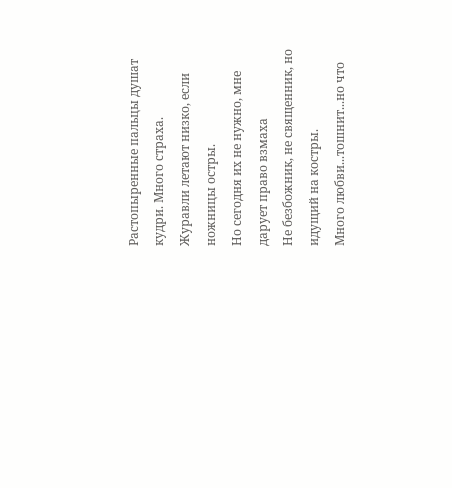Растопыренные пальцы душат кудри. Много страха.
Журавли летают низко, если ножницы остры.
Но сегодня их не нужно, мне дарует право взмаха
Не безбожник, не священник, но идущий на костры.
Много любви...тошнит...но что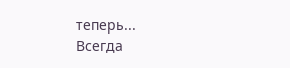теперь...
Всегда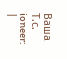Ваша Т.с. ioneer:
|